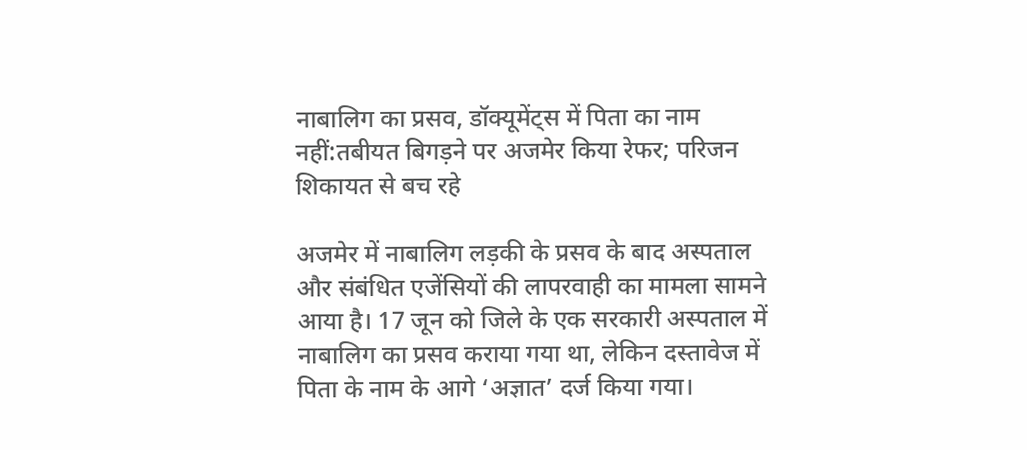नाबालिग का प्रसव, डॉक्यूमेंट्स में पिता का नाम नहीं:तबीयत बिगड़ने पर अजमेर किया रेफर; परिजन शिकायत से बच रहे

अजमेर में नाबालिग लड़की के प्रसव के बाद अस्पताल और संबंधित एजेंसियों की लापरवाही का मामला सामने आया है। 17 जून को जिले के एक सरकारी अस्पताल में नाबालिग का प्रसव कराया गया था, लेकिन दस्तावेज में पिता के नाम के आगे ‘अज्ञात’ दर्ज किया गया।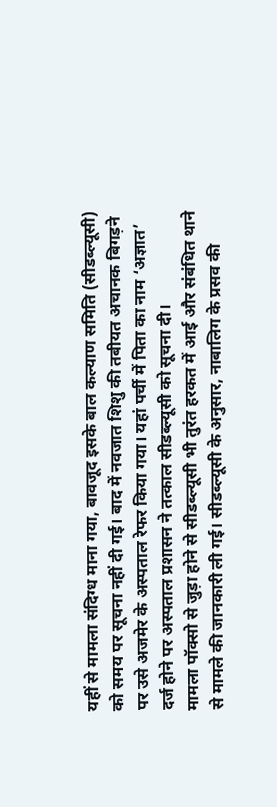यहीं से मामला संदिग्ध माना गया, बावजूद इसके बाल कल्याण समिति (सीडब्ल्यूसी) को समय पर सूचना नहीं दी गई। बाद में नवजात शिशु की तबीयत अचानक बिगड़ने पर उसे अजमेर के अस्पताल रेफर किया गया। यहां पर्ची में पिता का नाम ‘अज्ञात’ दर्ज होने पर अस्पताल प्रशासन ने तत्काल सीडब्ल्यूसी को सूचना दी।
मामला पॉक्सो से जुड़ा होने से सीडब्ल्यूसी भी तुरंत हरकत में आई और संबंधित थाने से मामले की जानकारी ली गई। सीडब्ल्यूसी के अनुसार, नाबालिग के प्रसव की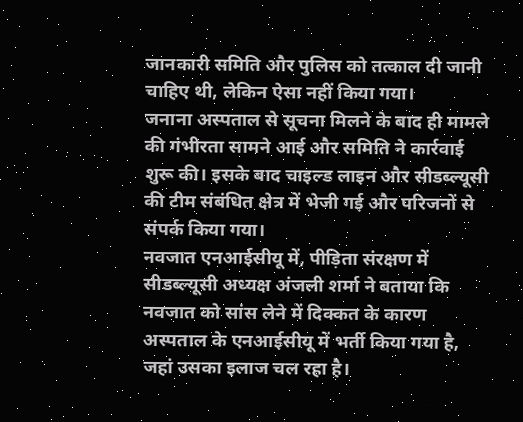जानकारी समिति और पुलिस को तत्काल दी जानी चाहिए थी, लेकिन ऐसा नहीं किया गया।
जनाना अस्पताल से सूचना मिलने के बाद ही मामले की गंभीरता सामने आई और समिति ने कार्रवाई शुरू की। इसके बाद चाइल्ड लाइन और सीडब्ल्यूसी की टीम संबंधित क्षेत्र में भेजी गई और परिजनों से संपर्क किया गया।
नवजात एनआईसीयू में, पीड़िता संरक्षण में
सीडब्ल्यूसी अध्यक्ष अंजली शर्मा ने बताया कि नवजात को सांस लेने में दिक्कत के कारण अस्पताल के एनआईसीयू में भर्ती किया गया है, जहां उसका इलाज चल रहा है।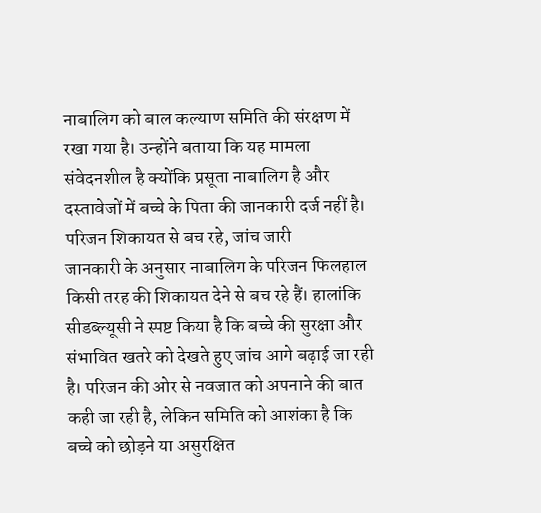नाबालिग को बाल कल्याण समिति की संरक्षण में रखा गया है। उन्होंने बताया कि यह मामला संवेदनशील है क्योंकि प्रसूता नाबालिग है और दस्तावेजों में बच्चे के पिता की जानकारी दर्ज नहीं है।
परिजन शिकायत से बच रहे, जांच जारी
जानकारी के अनुसार नाबालिग के परिजन फिलहाल किसी तरह की शिकायत देने से बच रहे हैं। हालांकि सीडब्ल्यूसी ने स्पष्ट किया है कि बच्चे की सुरक्षा और संभावित खतरे को देखते हुए जांच आगे बढ़ाई जा रही है। परिजन की ओर से नवजात को अपनाने की बात कही जा रही है, लेकिन समिति को आशंका है कि बच्चे को छोड़ने या असुरक्षित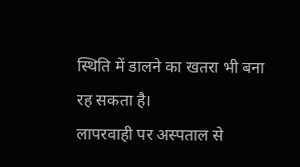स्थिति में डालने का खतरा भी बना रह सकता है।
लापरवाही पर अस्पताल से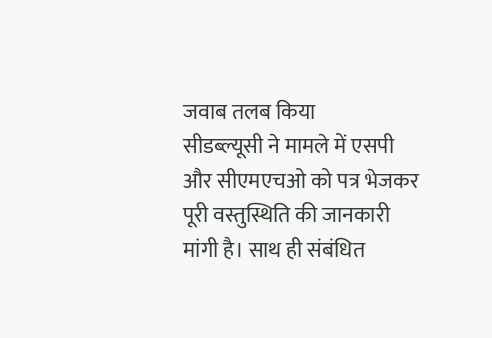जवाब तलब किया
सीडब्ल्यूसी ने मामले में एसपी और सीएमएचओ को पत्र भेजकर पूरी वस्तुस्थिति की जानकारी मांगी है। साथ ही संबंधित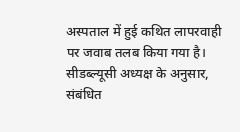अस्पताल में हुई कथित लापरवाही पर जवाब तलब किया गया है। सीडब्ल्यूसी अध्यक्ष के अनुसार, संबंधित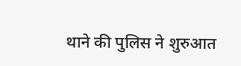थाने की पुलिस ने शुरुआत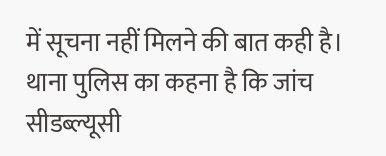में सूचना नहीं मिलने की बात कही है। थाना पुलिस का कहना है कि जांच सीडब्ल्यूसी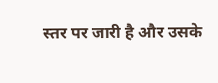स्तर पर जारी है और उसके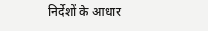निर्देशों के आधार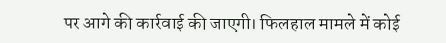पर आगे की कार्रवाई की जाएगी। फिलहाल मामले में कोई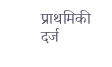प्राथमिकी दर्ज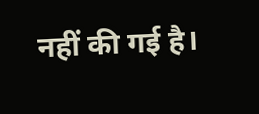नहीं की गई है।